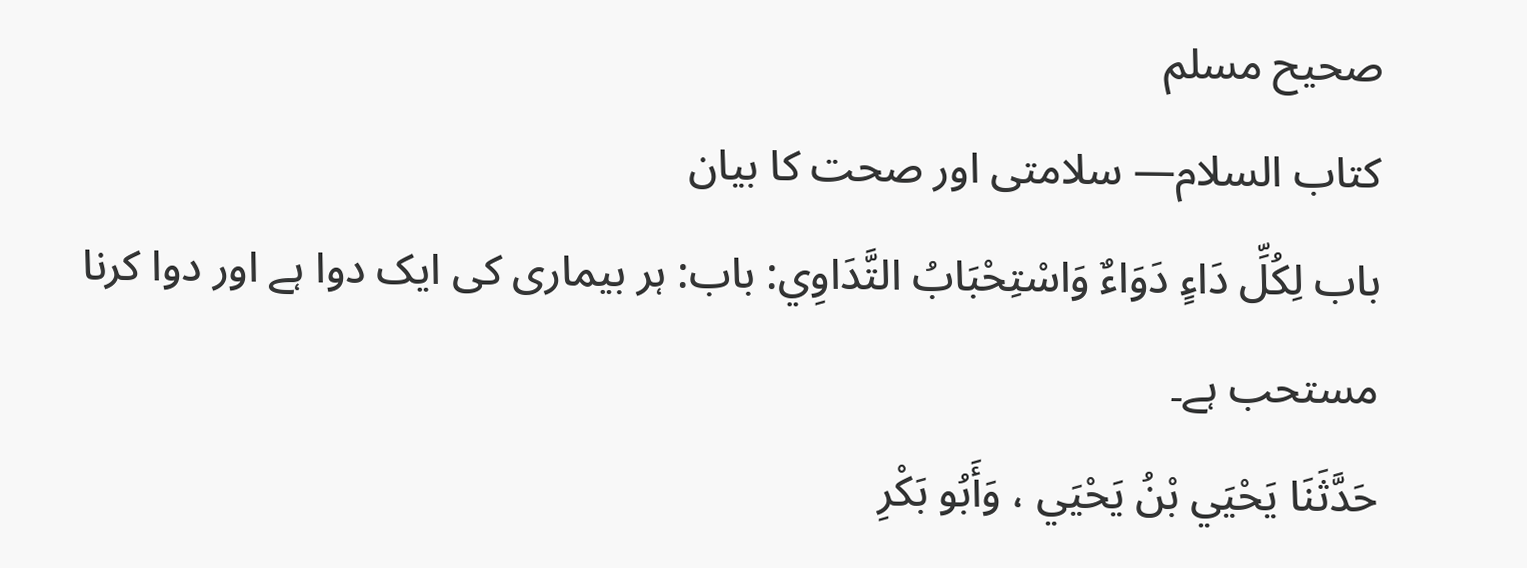صحيح مسلم
كتاب السلام— سلامتی اور صحت کا بیان
باب لِكُلِّ دَاءٍ دَوَاءٌ وَاسْتِحْبَابُ التَّدَاوِي: باب: ہر بیماری کی ایک دوا ہے اور دوا کرنا مستحب ہے۔
حَدَّثَنَا يَحْيَي بْنُ يَحْيَي ، وَأَبُو بَكْرِ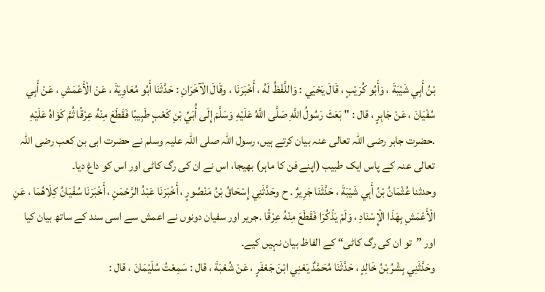بْنُ أَبِي شَيْبَةَ ، وَأَبُو كُرَيْبٍ ، قَالَ يَحْيَي : وَاللَّفْظُ لَهُ ، أَخْبَرَنَا ، وقَالَ الْآخَرَانِ : حَدَّثَنَا أَبُو مُعَاوِيَةَ ، عَنْ الْأَعْمَشِ ، عَنْ أَبِي سُفْيَانَ ، عَنْ جَابِرٍ ، قال : " بَعَثَ رَسُولُ اللَّهِ صَلَّى اللَّهُ عَلَيْهِ وَسَلَّمَ إِلَى أُبَيِّ بْنِ كَعْبٍ طَبِيبًا فَقَطَعَ مِنْهُ عِرْقًا ثُمَّ كَوَاهُ عَلَيْهِ .حضرت جابر رضی اللہ تعالی عنہ بیان کرتے ہیں، رسول اللہ صلی اللہ علیہ وسلم نے حضرت ابی بن کعب رضی اللہ تعالی عنہ كے پاس ایک طبیب (اپنے فن کا ماہر) بھیجا، اس نے ان کی رگ کاٹی اور اس کو داغ دیا۔
وحدثنا عُثْمَانُ بْنُ أَبِي شَيْبَةَ ، حَدَّثَنَا جَرِيرٌ . ح وحَدَّثَنِي إِسْحَاقُ بْنُ مَنْصُورٍ ، أَخْبَرَنَا عَبْدُ الرَّحْمَنِ ، أَخْبَرَنَا سُفْيَانُ كِلَاهُمَا ، عَنِ الْأَعْمَشِ بِهَذَا الْإِسْنَادِ ، وَلَمْ يَذْكُرَا فَقَطَعَ مِنْهُ عِرْقًا .جریر اور سفیان دونوں نے اعمش سے اسی سند کے ساتھ بیان کیا اور ”تو ان کی رگ کاٹی“ کے الفاظ بیان نہیں کیے۔
وحَدَّثَنِي بِشْرُ بْنُ خَالِدٍ ، حَدَّثَنَا مُحَمَّدٌ يَعْنِي ابْنَ جَعْفَرٍ ، عَنْ شُعْبَةَ ، قال : سَمِعْتُ سُلَيْمَانَ ، قال :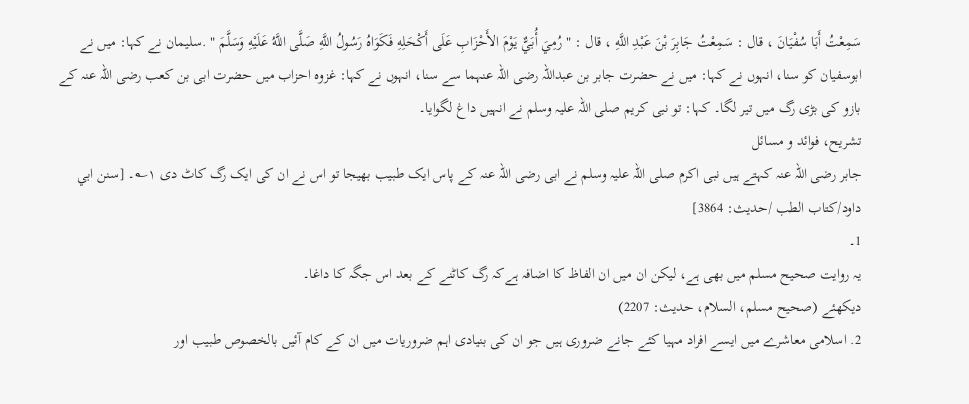سَمِعْتُ أَبَا سُفْيَانَ ، قال : سَمِعْتُ جَابِرَ بْنَ عَبْدِ اللَّهِ ، قال : " رُمِيَ أُبَيٌّ يَوْمَ الأَحْزَابِ عَلَى أَكْحَلِهِ فَكَوَاهُ رَسُولُ اللَّهِ صَلَّى اللَّهُ عَلَيْهِ وَسَلَّمَ " .سلیمان نے کہا: میں نے ابوسفیان کو سنا، انہوں نے کہا: میں نے حضرت جابر بن عبداللہ رضی اللہ عنہما سے سنا، انہوں نے کہا: غزوہ احزاب میں حضرت ابی بن کعب رضی اللہ عنہ کے بازو کی بڑی رگ میں تیر لگا۔ کہا: تو نبی کریم صلی اللہ علیہ وسلم نے انہیں داغ لگوایا۔
تشریح، فوائد و مسائل
جابر رضی اللہ عنہ کہتے ہیں نبی اکرم صلی اللہ علیہ وسلم نے ابی رضی اللہ عنہ کے پاس ایک طبیب بھیجا تو اس نے ان کی ایک رگ کاٹ دی ۱؎۔ [سنن ابي داود/كتاب الطب /حدیث: 3864]
1۔
یہ روایت صحیح مسلم میں بھی ہے، لیکن ان میں ان الفاظ کا اضافہ ہےکہ رگ کاٹنے کے بعد اس جگہ کا داغا۔
دیکھئے (صحیح مسلم، السلام، حدیث: 2207)
2. اسلامی معاشرے میں ایسے افراد مہیا کئے جانے ضروری ہیں جو ان کی بنیادی اہم ضروریات میں ان کے کام آئیں بالخصوص طبیب اور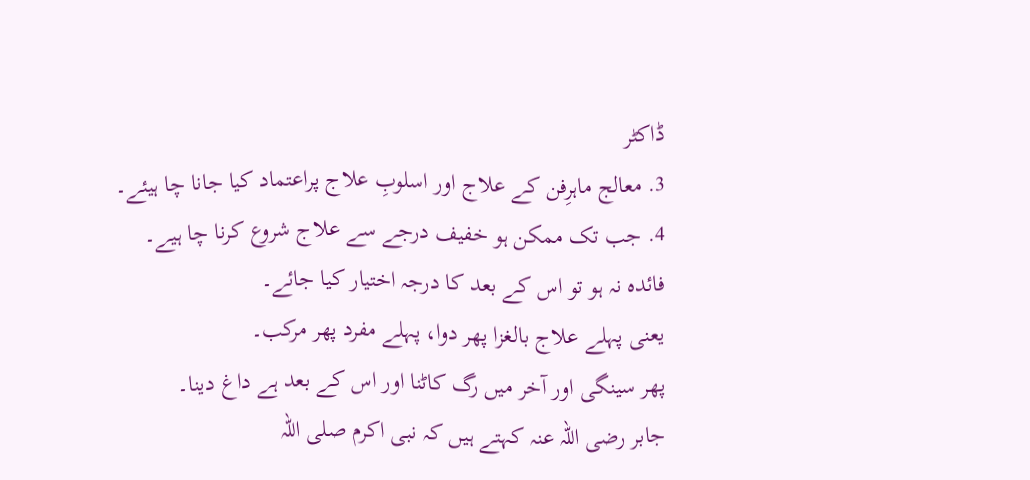ڈاکٹر
3. معالج ماہرِفن کے علاج اور اسلوبِ علاج پراعتماد کیا جانا چا ہیئے۔
4. جب تک ممکن ہو خفیف درجے سے علاج شروع کرنا چا ہیے۔
فائدہ نہ ہو تو اس کے بعد کا درجہ اختیار کیا جائے۔
یعنی پہلے علاج بالغزا پھر دوا، پہلے مفرد پھر مرکب۔
پھر سینگی اور آخر میں رگ کاٹنا اور اس کے بعد ہے داغ دینا۔
جابر رضی اللہ عنہ کہتے ہیں کہ نبی اکرم صلی اللہ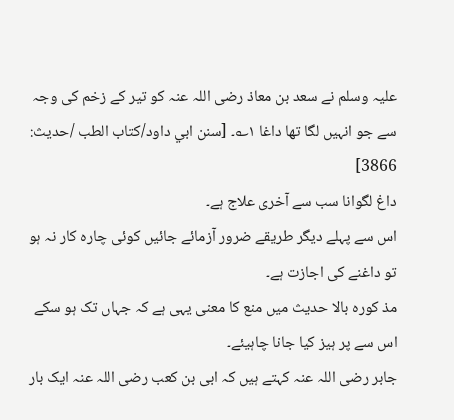علیہ وسلم نے سعد بن معاذ رضی اللہ عنہ کو تیر کے زخم کی وجہ سے جو انہیں لگا تھا داغا ۱؎۔ [سنن ابي داود/كتاب الطب /حدیث: 3866]
داغ لگوانا سب سے آخری علاج ہے۔
اس سے پہلے دیگر طریقے ضرور آزمائے جائیں کوئی چارہ کار نہ ہو تو داغنے کی اجازت ہے۔
مذ کورہ بالا حدیث میں منع کا معنی یہی ہے کہ جہاں تک ہو سکے اس سے پر ہیز کیا جانا چاہیئے۔
جابر رضی اللہ عنہ کہتے ہیں کہ ابی بن کعب رضی اللہ عنہ ایک بار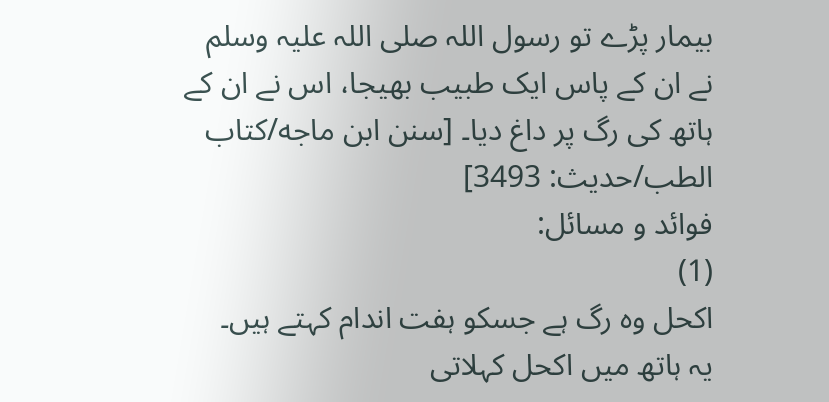بیمار پڑے تو رسول اللہ صلی اللہ علیہ وسلم نے ان کے پاس ایک طبیب بھیجا، اس نے ان کے ہاتھ کی رگ پر داغ دیا۔ [سنن ابن ماجه/كتاب الطب/حدیث: 3493]
فوائد و مسائل:
(1)
اکحل وہ رگ ہے جسکو ہفت اندام کہتے ہیں۔
یہ ہاتھ میں اکحل کہلاتی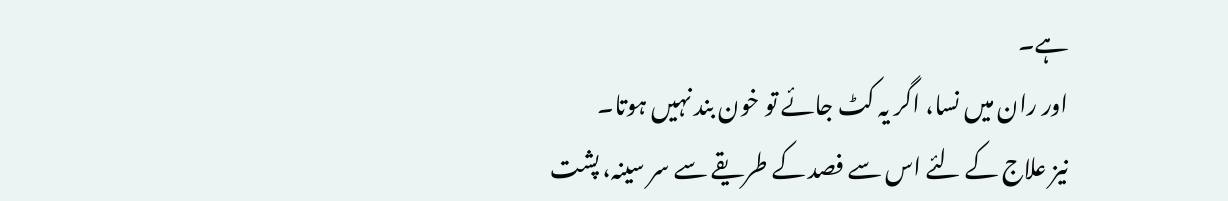ہے۔
اور ران میں نسا، اگر یہ کٹ جائے تو خون بند نہیں ہوتا۔
نیز علاج کے لئے اس سے فصد کے طریقے سے سر سینہ، پشت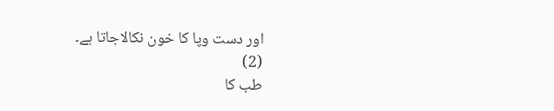اور دست وپا کا خون نکالاجاتا ہے۔
(2)
طب کا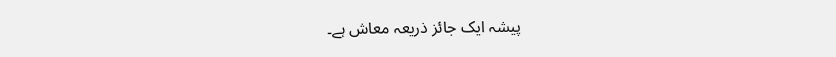پیشہ ایک جائز ذریعہ معاش ہے۔